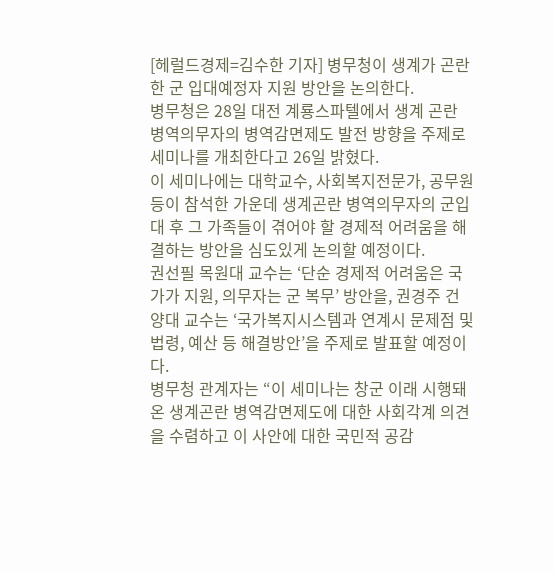[헤럴드경제=김수한 기자] 병무청이 생계가 곤란한 군 입대예정자 지원 방안을 논의한다.
병무청은 28일 대전 계룡스파텔에서 생계 곤란 병역의무자의 병역감면제도 발전 방향을 주제로 세미나를 개최한다고 26일 밝혔다.
이 세미나에는 대학교수, 사회복지전문가, 공무원 등이 참석한 가운데 생계곤란 병역의무자의 군입대 후 그 가족들이 겪어야 할 경제적 어려움을 해결하는 방안을 심도있게 논의할 예정이다.
권선필 목원대 교수는 ‘단순 경제적 어려움은 국가가 지원, 의무자는 군 복무’ 방안을, 권경주 건양대 교수는 ‘국가복지시스템과 연계시 문제점 및 법령, 예산 등 해결방안’을 주제로 발표할 예정이다.
병무청 관계자는 “이 세미나는 창군 이래 시행돼 온 생계곤란 병역감면제도에 대한 사회각계 의견을 수렴하고 이 사안에 대한 국민적 공감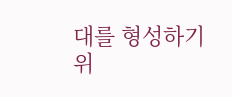대를 형성하기 위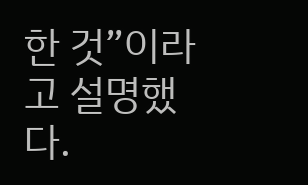한 것”이라고 설명했다.